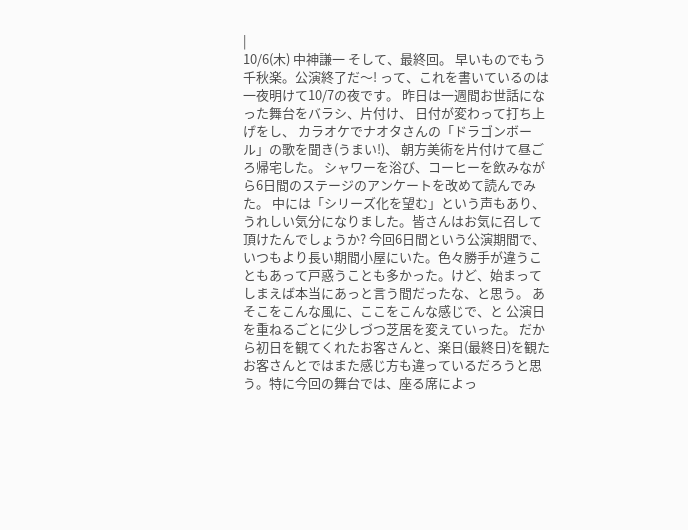|
10/6(木) 中神謙一 そして、最終回。 早いものでもう千秋楽。公演終了だ〜! って、これを書いているのは一夜明けて10/7の夜です。 昨日は一週間お世話になった舞台をバラシ、片付け、 日付が変わって打ち上げをし、 カラオケでナオタさんの「ドラゴンボール」の歌を聞き(うまい!)、 朝方美術を片付けて昼ごろ帰宅した。 シャワーを浴び、コーヒーを飲みながら6日間のステージのアンケートを改めて読んでみた。 中には「シリーズ化を望む」という声もあり、うれしい気分になりました。皆さんはお気に召して頂けたんでしょうか? 今回6日間という公演期間で、いつもより長い期間小屋にいた。色々勝手が違うこともあって戸惑うことも多かった。けど、始まってしまえば本当にあっと言う間だったな、と思う。 あそこをこんな風に、ここをこんな感じで、と 公演日を重ねるごとに少しづつ芝居を変えていった。 だから初日を観てくれたお客さんと、楽日(最終日)を観たお客さんとではまた感じ方も違っているだろうと思う。特に今回の舞台では、座る席によっ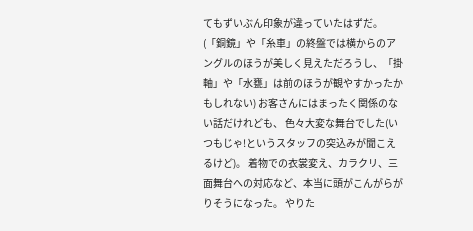てもずいぶん印象が違っていたはずだ。(「銅鏡」や「糸車」の終盤では横からのアングルのほうが美しく見えただろうし、「掛軸」や「水甕」は前のほうが観やすかったかもしれない) お客さんにはまったく関係のない話だけれども、 色々大変な舞台でした(いつもじゃ!というスタッフの突込みが聞こえるけど)。 着物での衣裳変え、カラクリ、三面舞台への対応など、本当に頭がこんがらがりそうになった。 やりた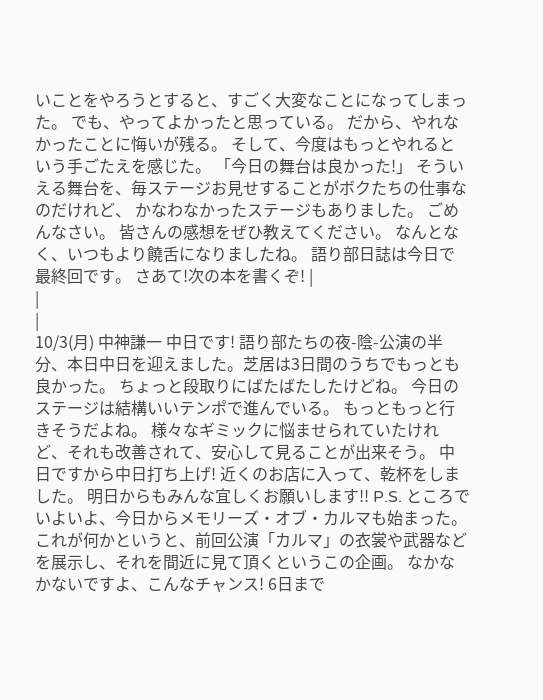いことをやろうとすると、すごく大変なことになってしまった。 でも、やってよかったと思っている。 だから、やれなかったことに悔いが残る。 そして、今度はもっとやれるという手ごたえを感じた。 「今日の舞台は良かった!」 そういえる舞台を、毎ステージお見せすることがボクたちの仕事なのだけれど、 かなわなかったステージもありました。 ごめんなさい。 皆さんの感想をぜひ教えてください。 なんとなく、いつもより饒舌になりましたね。 語り部日誌は今日で最終回です。 さあて!次の本を書くぞ! |
|
|
10/3(月) 中神謙一 中日です! 語り部たちの夜-陰-公演の半分、本日中日を迎えました。芝居は3日間のうちでもっとも良かった。 ちょっと段取りにばたばたしたけどね。 今日のステージは結構いいテンポで進んでいる。 もっともっと行きそうだよね。 様々なギミックに悩ませられていたけれど、それも改善されて、安心して見ることが出来そう。 中日ですから中日打ち上げ! 近くのお店に入って、乾杯をしました。 明日からもみんな宜しくお願いします!! P.S. ところでいよいよ、今日からメモリーズ・オブ・カルマも始まった。 これが何かというと、前回公演「カルマ」の衣裳や武器などを展示し、それを間近に見て頂くというこの企画。 なかなかないですよ、こんなチャンス! 6日まで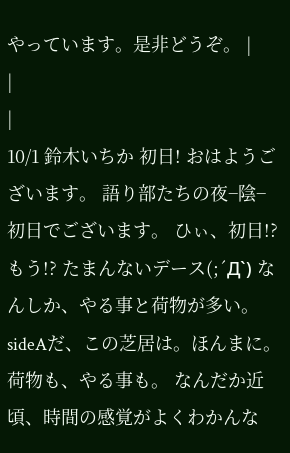やっています。是非どうぞ。 |
|
|
10/1 鈴木いちか 初日! おはようございます。 語り部たちの夜−陰− 初日でございます。 ひぃ、初日!?もう!? たまんないデース(;´Д`) なんしか、やる事と荷物が多い。 sideAだ、この芝居は。ほんまに。荷物も、やる事も。 なんだか近頃、時間の感覚がよくわかんな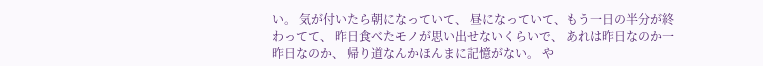い。 気が付いたら朝になっていて、 昼になっていて、もう一日の半分が終わってて、 昨日食べたモノが思い出せないくらいで、 あれは昨日なのか一昨日なのか、 帰り道なんかほんまに記憶がない。 や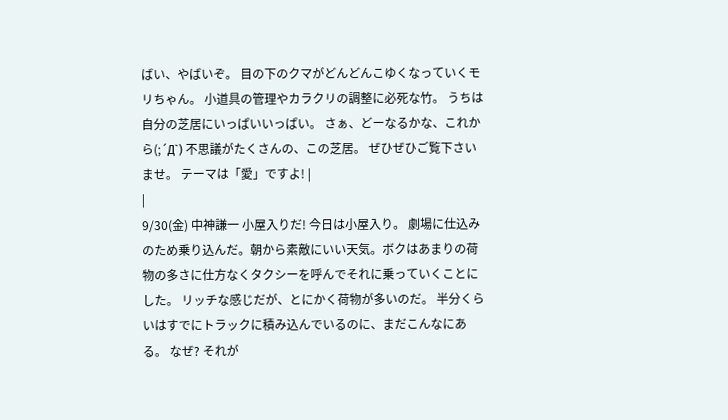ばい、やばいぞ。 目の下のクマがどんどんこゆくなっていくモリちゃん。 小道具の管理やカラクリの調整に必死な竹。 うちは自分の芝居にいっぱいいっぱい。 さぁ、どーなるかな、これから(;´Д`) 不思議がたくさんの、この芝居。 ぜひぜひご覧下さいませ。 テーマは「愛」ですよ! |
|
9/30(金) 中神謙一 小屋入りだ! 今日は小屋入り。 劇場に仕込みのため乗り込んだ。朝から素敵にいい天気。ボクはあまりの荷物の多さに仕方なくタクシーを呼んでそれに乗っていくことにした。 リッチな感じだが、とにかく荷物が多いのだ。 半分くらいはすでにトラックに積み込んでいるのに、まだこんなにある。 なぜ? それが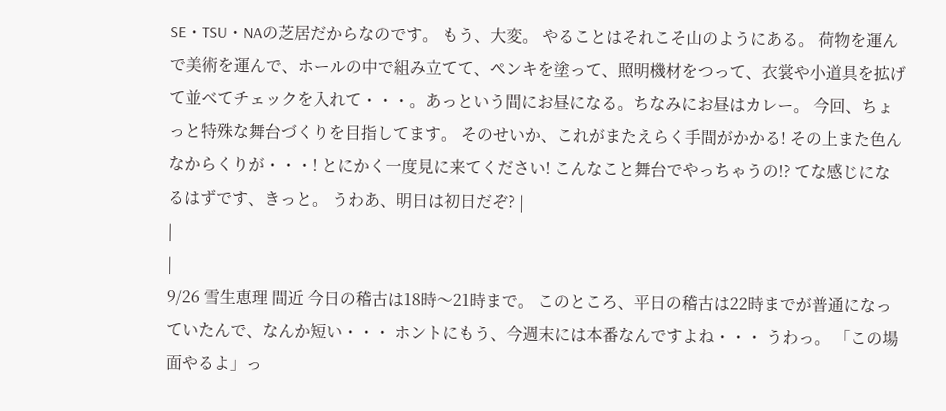SE・TSU・NAの芝居だからなのです。 もう、大変。 やることはそれこそ山のようにある。 荷物を運んで美術を運んで、ホールの中で組み立てて、ペンキを塗って、照明機材をつって、衣裳や小道具を拡げて並べてチェックを入れて・・・。あっという間にお昼になる。ちなみにお昼はカレー。 今回、ちょっと特殊な舞台づくりを目指してます。 そのせいか、これがまたえらく手間がかかる! その上また色んなからくりが・・・! とにかく一度見に来てください! こんなこと舞台でやっちゃうの!? てな感じになるはずです、きっと。 うわあ、明日は初日だぞ? |
|
|
9/26 雪生恵理 間近 今日の稽古は18時〜21時まで。 このところ、平日の稽古は22時までが普通になっていたんで、なんか短い・・・ ホントにもう、今週末には本番なんですよね・・・ うわっ。 「この場面やるよ」っ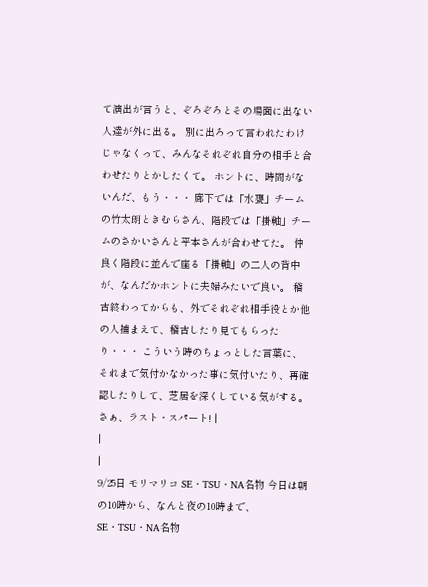て演出が言うと、ぞろぞろとその場面に出ない人達が外に出る。 別に出ろって言われたわけじゃなくって、みんなそれぞれ自分の相手と合わせたりとかしたくて。 ホントに、時間がないんだ、もう・・・ 廊下では「水甕」チームの竹太朗ときむらさん、階段では「掛軸」チームのさかいさんと平本さんが合わせてた。 仲良く階段に並んで座る「掛軸」の二人の背中が、なんだかホントに夫婦みたいで良い。 稽古終わってからも、外でそれぞれ相手役とか他の人捕まえて、稽古したり見てもらったり・・・ こういう時のちょっとした言葉に、それまで気付かなかった事に気付いたり、再確認したりして、芝居を深くしている気がする。 さぁ、ラスト・スパート! |
|
|
9/25日 モリマリコ SE・TSU・NA名物 今日は朝の10時から、なんと夜の10時まで、SE・TSU・NA名物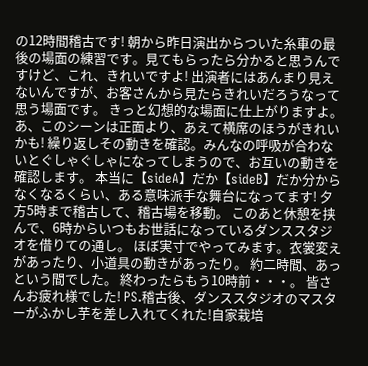の12時間稽古です! 朝から昨日演出からついた糸車の最後の場面の練習です。見てもらったら分かると思うんですけど、これ、きれいですよ! 出演者にはあんまり見えないんですが、お客さんから見たらきれいだろうなって思う場面です。 きっと幻想的な場面に仕上がりますよ。 あ、このシーンは正面より、あえて横席のほうがきれいかも! 繰り返しその動きを確認。みんなの呼吸が合わないとぐしゃぐしゃになってしまうので、お互いの動きを確認します。 本当に【sideA】だか【sideB】だか分からなくなるくらい、ある意味派手な舞台になってます! 夕方5時まで稽古して、稽古場を移動。 このあと休憩を挟んで、6時からいつもお世話になっているダンススタジオを借りての通し。 ほぼ実寸でやってみます。衣裳変えがあったり、小道具の動きがあったり。 約二時間、あっという間でした。 終わったらもう10時前・・・。 皆さんお疲れ様でした! PS.稽古後、ダンススタジオのマスターがふかし芋を差し入れてくれた!自家栽培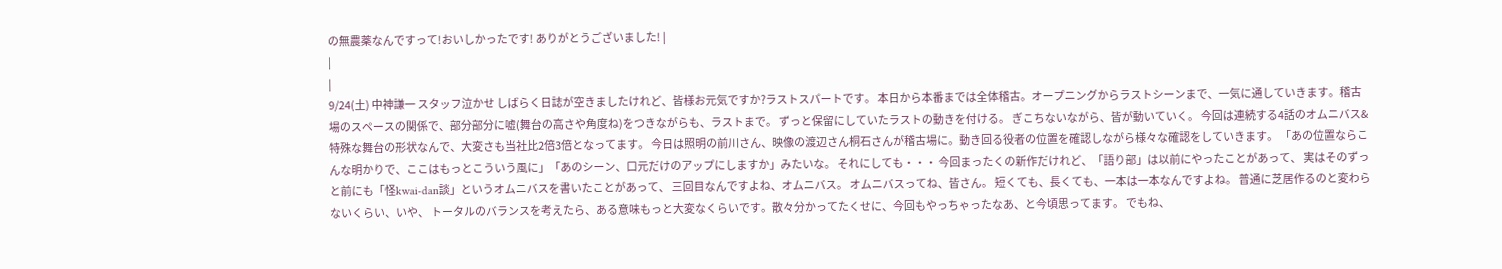の無農薬なんですって!おいしかったです! ありがとうございました! |
|
|
9/24(土) 中神謙一 スタッフ泣かせ しばらく日誌が空きましたけれど、皆様お元気ですか?ラストスパートです。 本日から本番までは全体稽古。オープニングからラストシーンまで、一気に通していきます。稽古場のスペースの関係で、部分部分に嘘(舞台の高さや角度ね)をつきながらも、ラストまで。 ずっと保留にしていたラストの動きを付ける。 ぎこちないながら、皆が動いていく。 今回は連続する4話のオムニバス&特殊な舞台の形状なんで、大変さも当社比2倍3倍となってます。 今日は照明の前川さん、映像の渡辺さん桐石さんが稽古場に。動き回る役者の位置を確認しながら様々な確認をしていきます。 「あの位置ならこんな明かりで、ここはもっとこういう風に」「あのシーン、口元だけのアップにしますか」みたいな。 それにしても・・・ 今回まったくの新作だけれど、「語り部」は以前にやったことがあって、 実はそのずっと前にも「怪kwai-dan談」というオムニバスを書いたことがあって、 三回目なんですよね、オムニバス。 オムニバスってね、皆さん。 短くても、長くても、一本は一本なんですよね。 普通に芝居作るのと変わらないくらい、いや、 トータルのバランスを考えたら、ある意味もっと大変なくらいです。散々分かってたくせに、今回もやっちゃったなあ、と今頃思ってます。 でもね、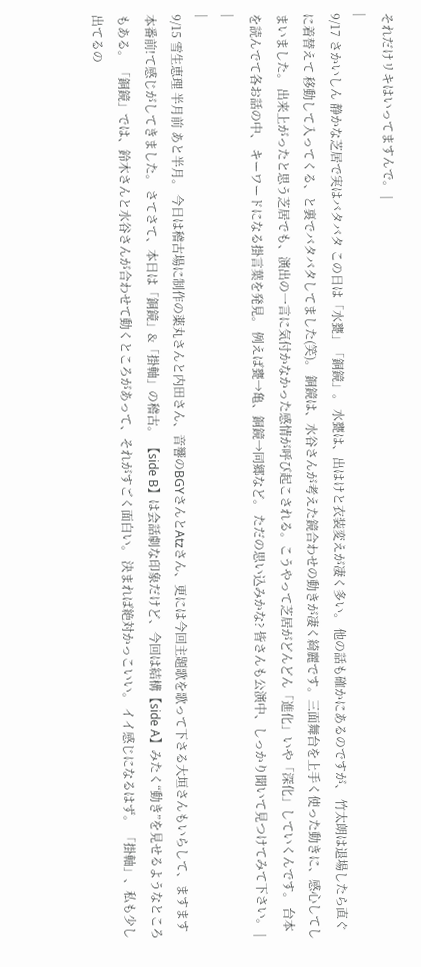それだけリキはいってますんで。 |
|
9/17 さかいしん 静かな芝居で実はバタバタ この日は「水甕」「銅鏡」。 水甕は、出はけと衣装変えが凄く多い。 他の話も確かにあるのですが、 竹太朗は退場したら直ぐに着替えて 移動して入ってくる、と裏でバタバタしてました(笑)。 銅鏡は、水谷さんが考えた鏡合わせの動きが凄く綺麗です。三面舞台を上手く使った動きに、感心してしまいました。 出来上がったと思う芝居でも、演出の一言に気付かなかった感情が呼び起こされる。こうやって芝居がどんどん「進化」いや「深化」していくんです。 台本を読んでて各お話の中、 キーワードになる掛言葉を発見。 例えば甕→亀、銅鏡→同郷など。 ただの思い込みかな? 皆さんも公演中、しっかり聞いて見つけてみて下さい。 |
|
|
9/15 雪生恵理 半月前 あと半月。 今日は稽古場に制作の薬丸さんと内田さん、音響のBGYさんとAtzさん、更には今回主題歌を歌って下さる大垣さんもいらして、ますます本番前!て感じがしてきました。 さてさて、本日は「銅鏡」&「掛軸」の稽古。 【side B】は会話劇な印象だけど、今回は結構【side A】みたく“動き”を見せるようなところもある。 「銅鏡」では、鈴木さんと水谷さんが合わせて動くところがあって、それがすごく面白い。 決まれば絶対かっこいい。 イイ感じになるはず。 「掛軸」、私も少し出てるの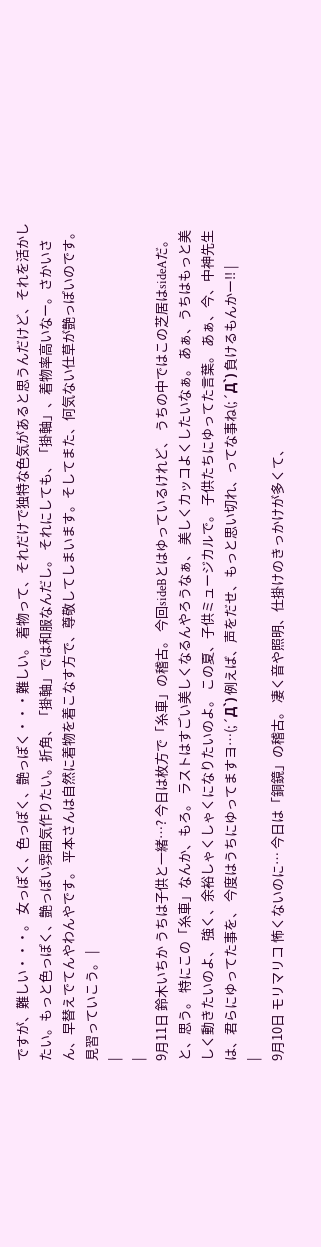ですが、難しい・・・。 女っぽく、色っぽく、艶っぽく・・・難しい。 着物って、それだけで独特な色気があると思うんだけど、それを活かしたい。もっと色っぽく、艶っぽい雰囲気作りたい。折角、「掛軸」では和服なんだし。 それにしても、「掛軸」、着物率高いなー。さかいさん、早替えでてんやわんやです。 平本さんは自然に着物を着こなす方で、尊敬してしまいます。そしてまた、何気ない仕草が艶っぽいのです。 見習っていこう。 |
|
|
9月11日 鈴木いちか うちは子供と一緒…? 今日は枚方で「糸車」の稽古。 今回sideBとはゆっているけれど、 うちの中ではこの芝居はsideAだ。と、思う。 特にこの「糸車」なんか、もろ。 ラストはすごい美しくなるんやろうなぁ、 美しくカッコよくしたいなぁ。 あぁ、うちはもっと美しく動きたいのよ、 強く、余裕しゃくしゃくになりたいのよ。 この夏、子供ミュージカルで。 子供たちにゆってた言葉。 あぁ、今、中神先生は、君らにゆってた事を、 今度はうちにゆってますヨ…(;´Д`) 例えば、声をだせ、もっと思い切れ、ってな事ね(;´Д`) 負けるもんかー!! |
|
9月10日 モリマリコ 怖くないのに… 今日は「銅鏡」の稽古。 凄く音や照明、仕掛けのきっかけが多くて、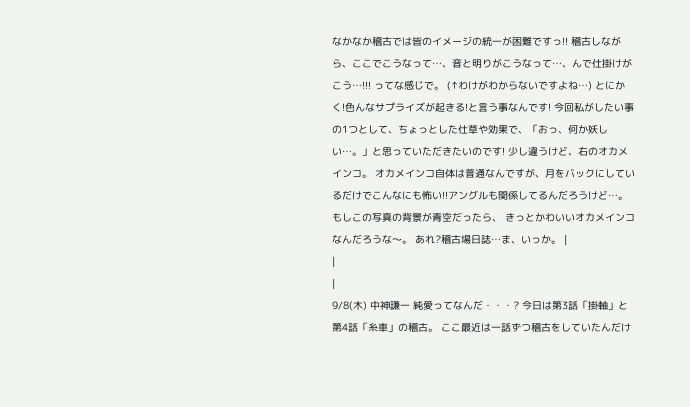なかなか稽古では皆のイメージの統一が困難ですっ!! 稽古しながら、ここでこうなって…、音と明りがこうなって…、んで仕掛けがこう…!!! ってな感じで。 (↑わけがわからないですよね…) とにかく!色んなサプライズが起きる!と言う事なんです! 今回私がしたい事の1つとして、ちょっとした仕草や効果で、「おっ、何か妖しい…。」と思っていただきたいのです! 少し違うけど、右のオカメインコ。 オカメインコ自体は普通なんですが、月をバックにしているだけでこんなにも怖い!!アングルも関係してるんだろうけど…。 もしこの写真の背景が青空だったら、 きっとかわいいオカメインコなんだろうな〜。 あれ?稽古場日誌…ま、いっか。 |
|
|
9/8(木) 中神謙一 純愛ってなんだ・・・? 今日は第3話「掛軸」と第4話「糸車」の稽古。 ここ最近は一話ずつ稽古をしていたんだけ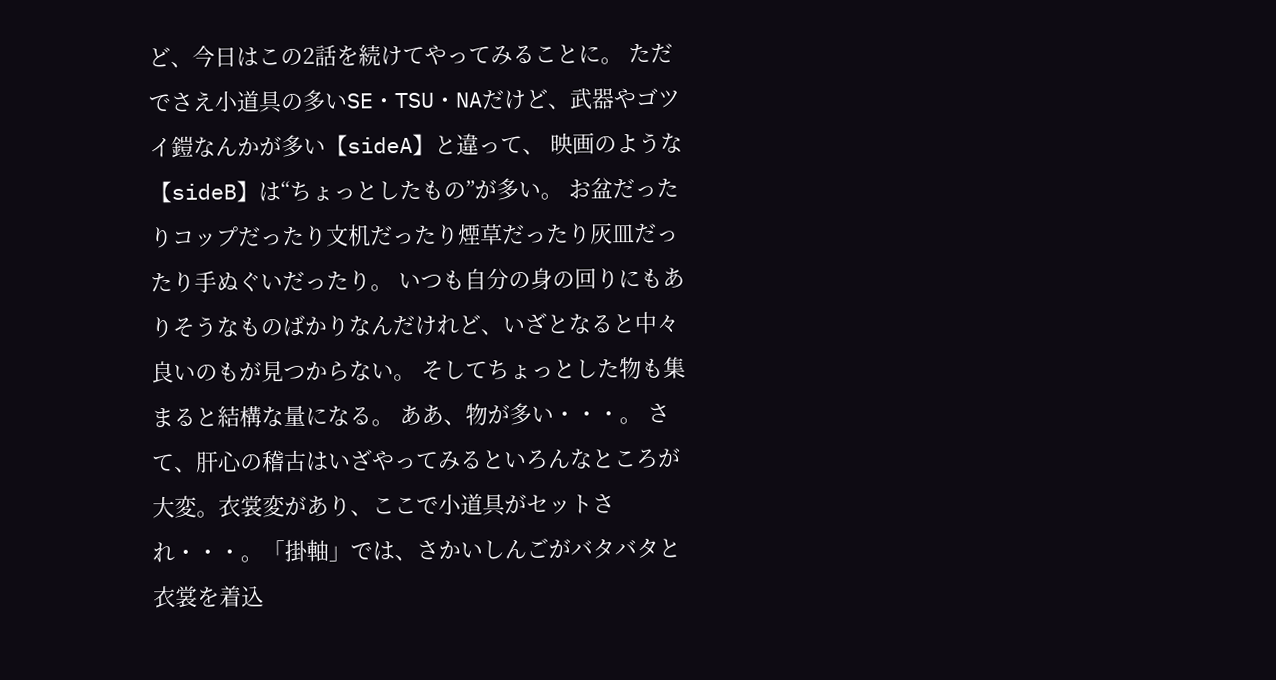ど、今日はこの2話を続けてやってみることに。 ただでさえ小道具の多いSE・TSU・NAだけど、武器やゴツイ鎧なんかが多い【sideA】と違って、 映画のような【sideB】は“ちょっとしたもの”が多い。 お盆だったりコップだったり文机だったり煙草だったり灰皿だったり手ぬぐいだったり。 いつも自分の身の回りにもありそうなものばかりなんだけれど、いざとなると中々良いのもが見つからない。 そしてちょっとした物も集まると結構な量になる。 ああ、物が多い・・・。 さて、肝心の稽古はいざやってみるといろんなところが大変。衣裳変があり、ここで小道具がセットされ・・・。「掛軸」では、さかいしんごがバタバタと衣裳を着込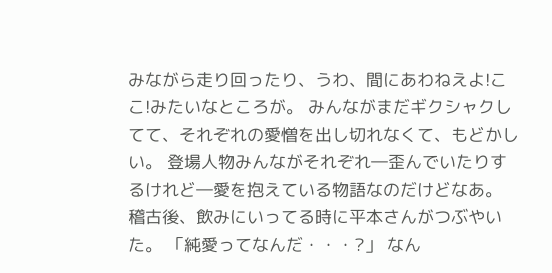みながら走り回ったり、うわ、間にあわねえよ!ここ!みたいなところが。 みんながまだギクシャクしてて、それぞれの愛憎を出し切れなくて、もどかしい。 登場人物みんながそれぞれ―歪んでいたりするけれど―愛を抱えている物語なのだけどなあ。 稽古後、飲みにいってる時に平本さんがつぶやいた。 「純愛ってなんだ・・・?」 なん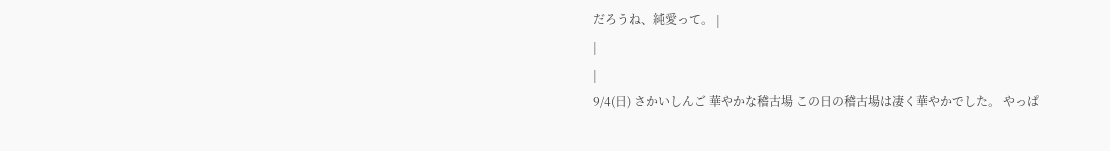だろうね、純愛って。 |
|
|
9/4(日) さかいしんご 華やかな稽古場 この日の稽古場は凄く華やかでした。 やっぱ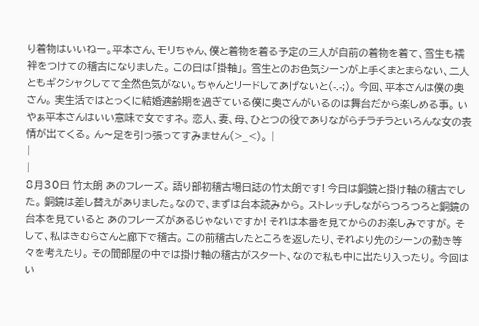り着物はいいねー。平本さん、モリちゃん、僕と着物を着る予定の三人が自前の着物を着て、雪生も襦袢をつけての稽古になりました。 この日は「掛軸」。 雪生とのお色気シーンが上手くまとまらない、二人ともギクシャクしてて全然色気がない。ちゃんとリードしてあげないと(-.-;)。 今回、平本さんは僕の奥さん。 実生活ではとっくに結婚適齢期を過ぎている僕に奥さんがいるのは舞台だから楽しめる事。 いやぁ平本さんはいい意味で女ですネ。 恋人、妻、母、ひとつの役でありながらチラチラといろんな女の表情が出てくる。 ん〜足を引っ張ってすみません(>_<)。 |
|
|
8月30日 竹太朗 あのフレーズ。 語り部初稽古場日誌の竹太朗です! 今日は銅鏡と掛け軸の稽古でした。 銅鏡は差し替えがありました。なので、まずは台本読みから。 ストレッチしながらつろつろと銅鏡の台本を見ていると あのフレーズがあるじゃないですか! それは本番を見てからのお楽しみですが。 そして、私はきむらさんと廊下で稽古。 この前稽古したところを返したり、それより先のシーンの動き等々を考えたり。 その間部屋の中では掛け軸の稽古がスタート、なので私も中に出たり入ったり。 今回はい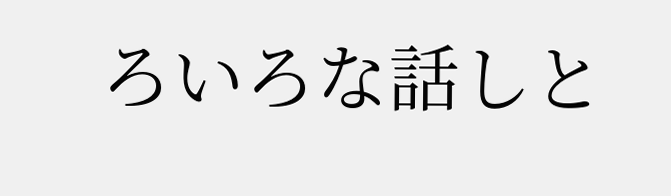ろいろな話しと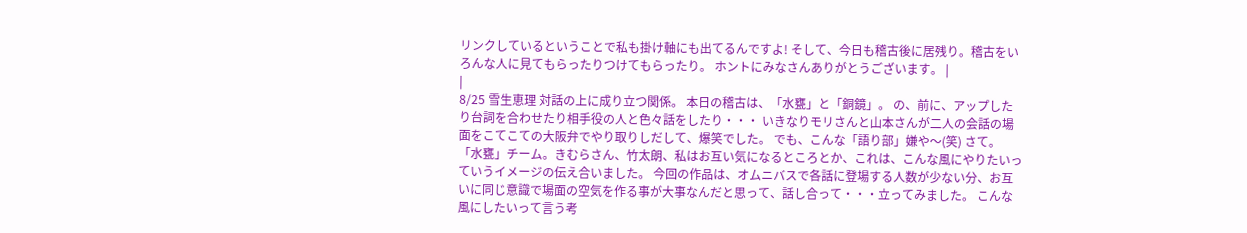リンクしているということで私も掛け軸にも出てるんですよ! そして、今日も稽古後に居残り。稽古をいろんな人に見てもらったりつけてもらったり。 ホントにみなさんありがとうございます。 |
|
8/25 雪生恵理 対話の上に成り立つ関係。 本日の稽古は、「水甕」と「銅鏡」。 の、前に、アップしたり台詞を合わせたり相手役の人と色々話をしたり・・・ いきなりモリさんと山本さんが二人の会話の場面をこてこての大阪弁でやり取りしだして、爆笑でした。 でも、こんな「語り部」嫌や〜(笑) さて。「水甕」チーム。きむらさん、竹太朗、私はお互い気になるところとか、これは、こんな風にやりたいっていうイメージの伝え合いました。 今回の作品は、オムニバスで各話に登場する人数が少ない分、お互いに同じ意識で場面の空気を作る事が大事なんだと思って、話し合って・・・立ってみました。 こんな風にしたいって言う考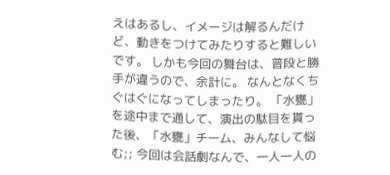えはあるし、イメージは解るんだけど、動きをつけてみたりすると難しいです。 しかも今回の舞台は、普段と勝手が違うので、余計に。 なんとなくちぐはぐになってしまったり。 「水甕」を途中まで通して、演出の駄目を貰った後、「水甕」チーム、みんなして悩む;; 今回は会話劇なんで、一人一人の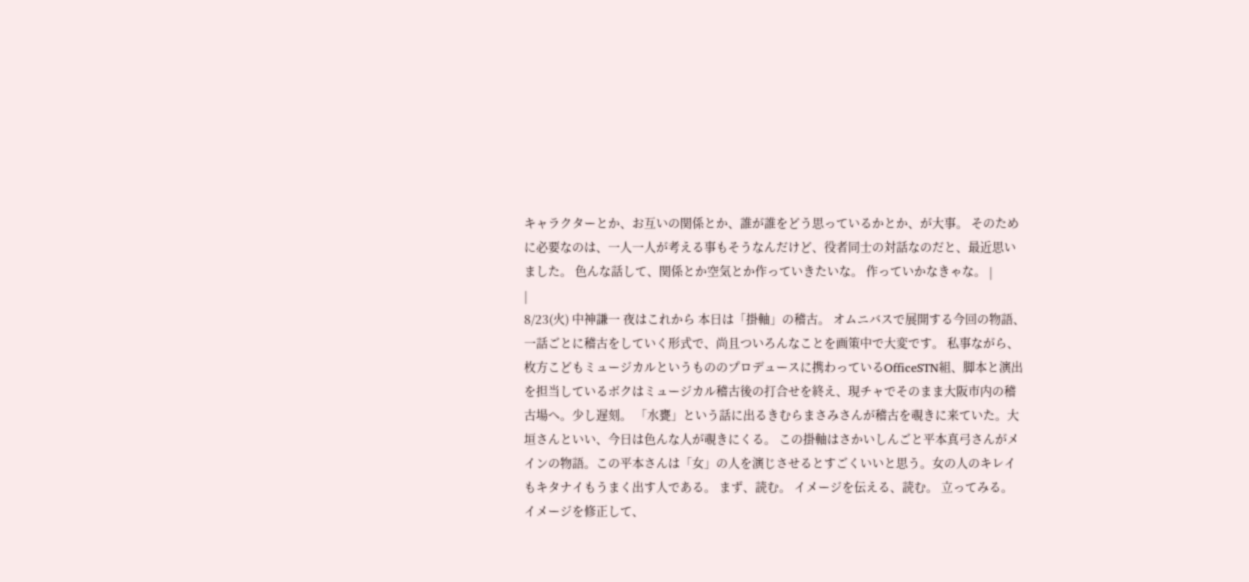キャラクターとか、お互いの関係とか、誰が誰をどう思っているかとか、が大事。 そのために必要なのは、一人一人が考える事もそうなんだけど、役者同士の対話なのだと、最近思いました。 色んな話して、関係とか空気とか作っていきたいな。 作っていかなきゃな。 |
|
8/23(火) 中神謙一 夜はこれから 本日は「掛軸」の稽古。 オムニバスで展開する今回の物語、一話ごとに稽古をしていく形式で、尚且ついろんなことを画策中で大変です。 私事ながら、枚方こどもミュージカルというもののプロデュースに携わっているOfficeSTN組、脚本と演出を担当しているボクはミュージカル稽古後の打合せを終え、現チャでそのまま大阪市内の稽古場へ。少し遅刻。 「水甕」という話に出るきむらまさみさんが稽古を覗きに来ていた。大垣さんといい、今日は色んな人が覗きにくる。 この掛軸はさかいしんごと平本真弓さんがメインの物語。この平本さんは「女」の人を演じさせるとすごくいいと思う。女の人のキレイもキタナイもうまく出す人である。 まず、読む。 イメージを伝える、読む。 立ってみる。 イメージを修正して、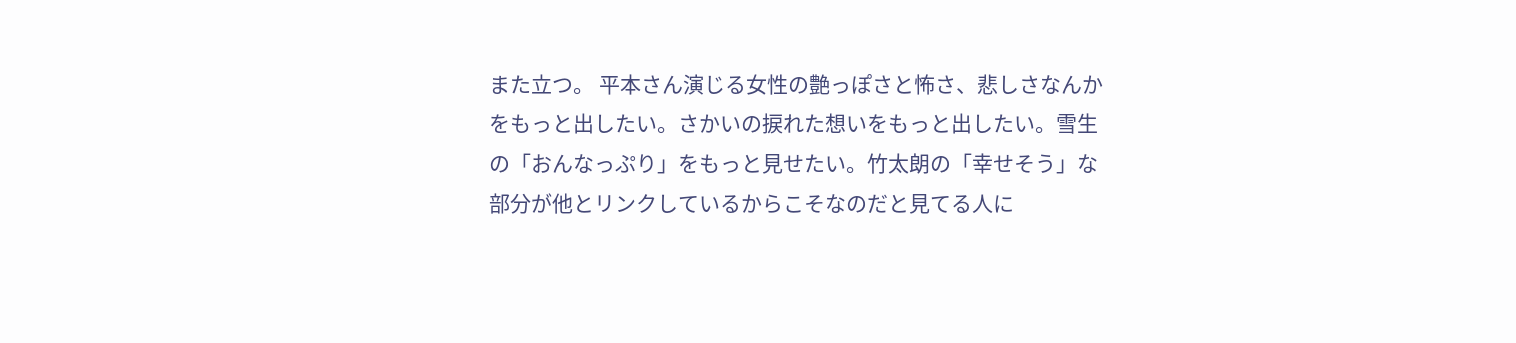また立つ。 平本さん演じる女性の艶っぽさと怖さ、悲しさなんかをもっと出したい。さかいの捩れた想いをもっと出したい。雪生の「おんなっぷり」をもっと見せたい。竹太朗の「幸せそう」な部分が他とリンクしているからこそなのだと見てる人に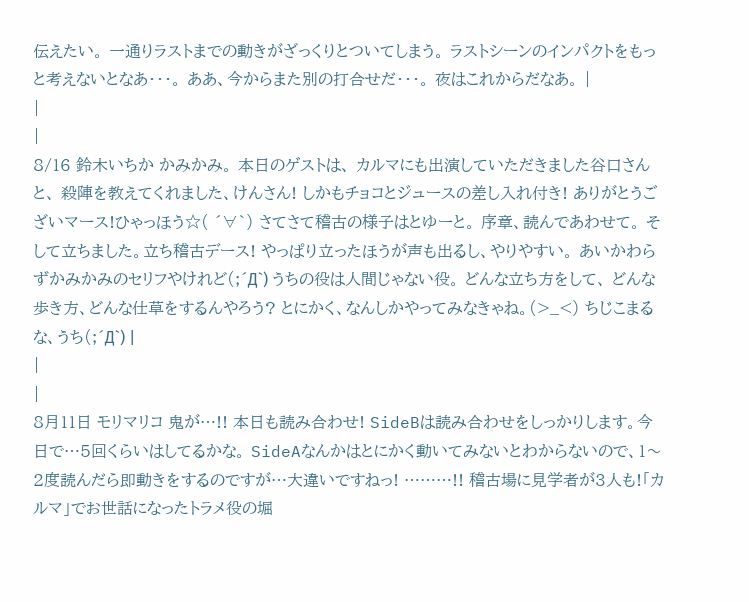伝えたい。 一通りラストまでの動きがざっくりとついてしまう。 ラストシーンのインパクトをもっと考えないとなあ・・・。 ああ、今からまた別の打合せだ・・・。 夜はこれからだなあ。 |
|
|
8/16 鈴木いちか かみかみ。 本日のゲストは、 カルマにも出演していただきました谷口さんと、 殺陣を教えてくれました、けんさん! しかもチョコとジュースの差し入れ付き! ありがとうございマース!ひゃっほう☆( ´∀`) さてさて稽古の様子はとゆーと。 序章、読んであわせて。 そして立ちました。立ち稽古デース! やっぱり立ったほうが声も出るし、やりやすい。 あいかわらずかみかみのセリフやけれど(;´Д`) うちの役は人間じゃない役。 どんな立ち方をして、 どんな歩き方、どんな仕草をするんやろう? とにかく、なんしかやってみなきゃね。(>_<) ちじこまるな、うち(;´Д`) |
|
|
8月11日 モリマリコ 鬼が…!! 本日も読み合わせ! SideBは読み合わせをしっかりします。今日で…5回くらいはしてるかな。 SideAなんかはとにかく動いてみないとわからないので、1〜2度読んだら即動きをするのですが…大違いですねっ! ………!! 稽古場に見学者が3人も!「カルマ」でお世話になったトラメ役の堀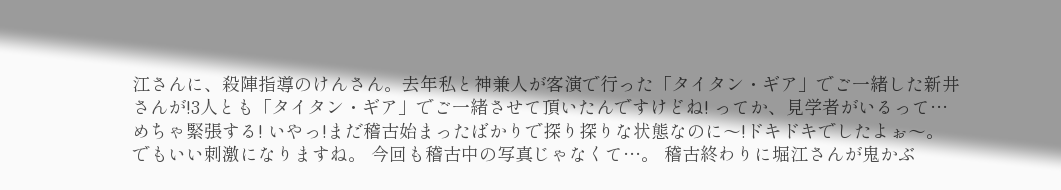江さんに、殺陣指導のけんさん。去年私と神兼人が客演で行った「タイタン・ギア」でご一緒した新井さんが!3人とも「タイタン・ギア」でご一緒させて頂いたんですけどね! ってか、見学者がいるって…めちゃ緊張する! いやっ!まだ稽古始まったばかりで探り探りな状態なのに〜!ドキドキでしたよぉ〜。 でもいい刺激になりますね。 今回も稽古中の写真じゃなくて…。 稽古終わりに堀江さんが鬼かぶ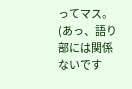ってマス。(あっ、語り部には関係ないです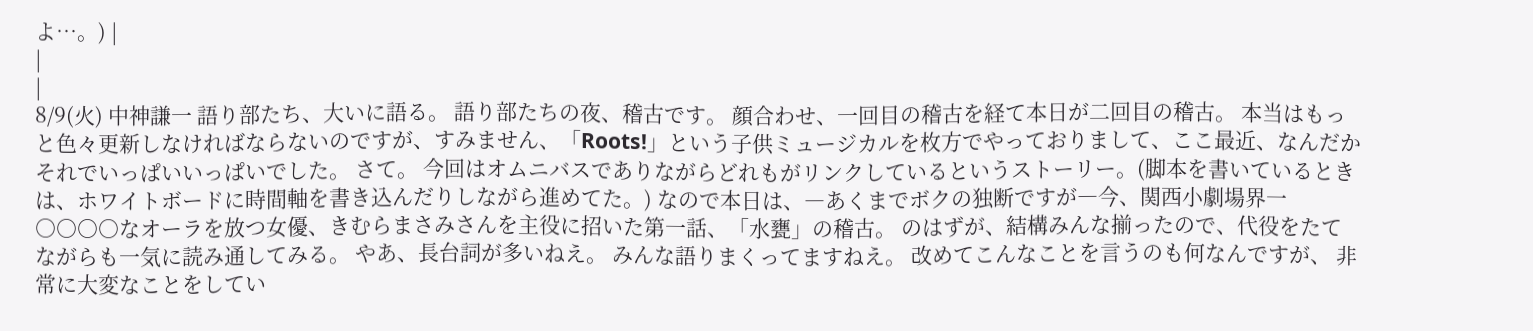よ…。) |
|
|
8/9(火) 中神謙一 語り部たち、大いに語る。 語り部たちの夜、稽古です。 顔合わせ、一回目の稽古を経て本日が二回目の稽古。 本当はもっと色々更新しなければならないのですが、すみません、「Roots!」という子供ミュージカルを枚方でやっておりまして、ここ最近、なんだかそれでいっぱいいっぱいでした。 さて。 今回はオムニバスでありながらどれもがリンクしているというストーリー。(脚本を書いているときは、ホワイトボードに時間軸を書き込んだりしながら進めてた。) なので本日は、―あくまでボクの独断ですが―今、関西小劇場界一○○○○なオーラを放つ女優、きむらまさみさんを主役に招いた第一話、「水甕」の稽古。 のはずが、結構みんな揃ったので、代役をたてながらも一気に読み通してみる。 やあ、長台詞が多いねえ。 みんな語りまくってますねえ。 改めてこんなことを言うのも何なんですが、 非常に大変なことをしてい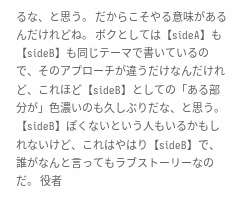るな、と思う。 だからこそやる意味があるんだけれどね。 ボクとしては【sideA】も【sideB】も同じテーマで書いているので、そのアプローチが違うだけなんだけれど、これほど【sideB】としての「ある部分が」色濃いのも久しぶりだな、と思う。【sideB】ぽくないという人もいるかもしれないけど、これはやはり【sideB】で、誰がなんと言ってもラブストーリーなのだ。 役者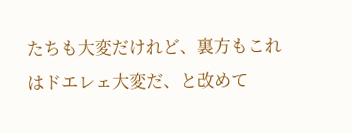たちも大変だけれど、裏方もこれはドエレェ大変だ、と改めて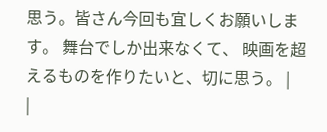思う。皆さん今回も宜しくお願いします。 舞台でしか出来なくて、 映画を超えるものを作りたいと、切に思う。 |
|